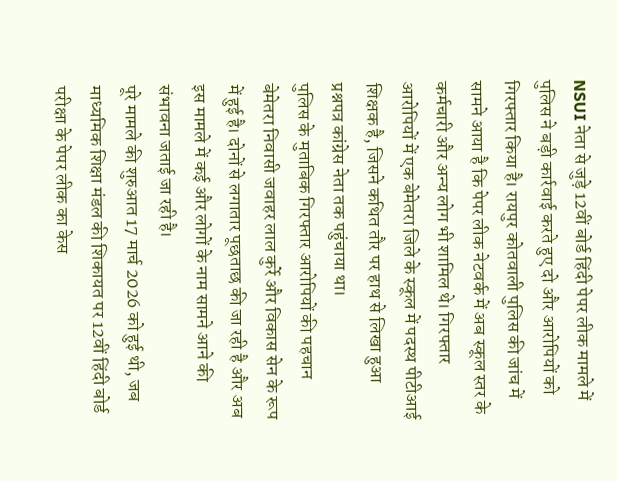NSUI नेता से जुड़े 12वीं बोर्ड हिंदी पेपर लीक मामले में पुलिस ने बड़ी कार्रवाई करते हुए दो और आरोपियों को गिरफ्तार किया है। रायपुर कोतवाली पुलिस की जांच में सामने आया है कि पेपर लीक नेटवर्क में अब स्कूल स्तर के कर्मचारी और अन्य लोग भी शामिल थे। गिरफ्तार आरोपियों में एक बेमेतरा जिले के स्कूल में पदस्थ पीटीआई शिक्षक है, जिसने कथित तौर पर हाथ से लिखा हुआ प्रश्नपत्र कांग्रेस नेता तक पहुंचाया था।
पुलिस के मुताबिक गिरफ्तार आरोपियों की पहचान बेमेतरा निवासी जवाहर लाल कुर्रे और विकास सेन के रूप में हुई है। दोनों से लगातार पूछताछ की जा रही है और अब इस मामले में कई और लोगों के नाम सामने आने की संभावना जताई जा रही है।
पूरे मामले की शुरुआत 17 मार्च 2026 को हुई थी, जब माध्यमिक शिक्षा मंडल की शिकायत पर 12वीं हिंदी बोर्ड परीक्षा के पेपर लीक का केस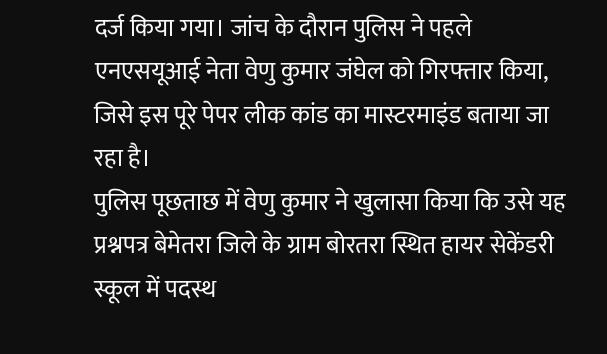दर्ज किया गया। जांच के दौरान पुलिस ने पहले एनएसयूआई नेता वेणु कुमार जंघेल को गिरफ्तार किया, जिसे इस पूरे पेपर लीक कांड का मास्टरमाइंड बताया जा रहा है।
पुलिस पूछताछ में वेणु कुमार ने खुलासा किया कि उसे यह प्रश्नपत्र बेमेतरा जिले के ग्राम बोरतरा स्थित हायर सेकेंडरी स्कूल में पदस्थ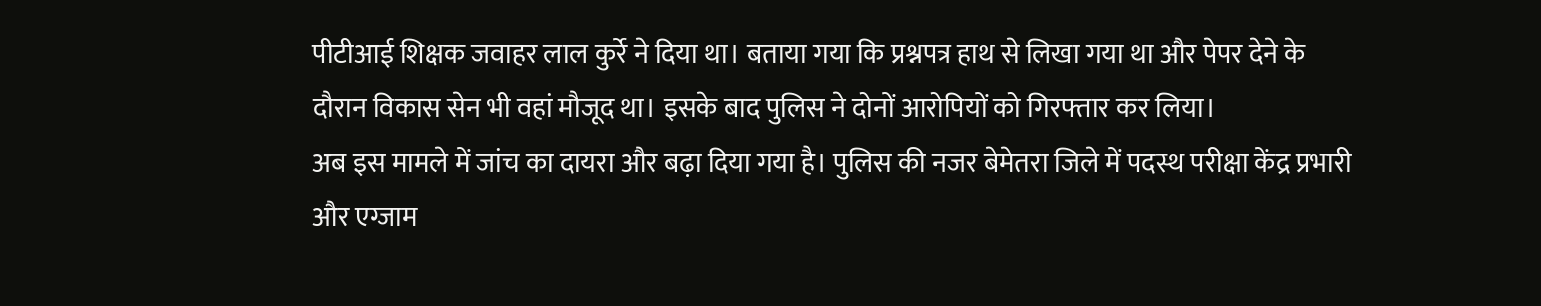पीटीआई शिक्षक जवाहर लाल कुर्रे ने दिया था। बताया गया कि प्रश्नपत्र हाथ से लिखा गया था और पेपर देने के दौरान विकास सेन भी वहां मौजूद था। इसके बाद पुलिस ने दोनों आरोपियों को गिरफ्तार कर लिया।
अब इस मामले में जांच का दायरा और बढ़ा दिया गया है। पुलिस की नजर बेमेतरा जिले में पदस्थ परीक्षा केंद्र प्रभारी और एग्जाम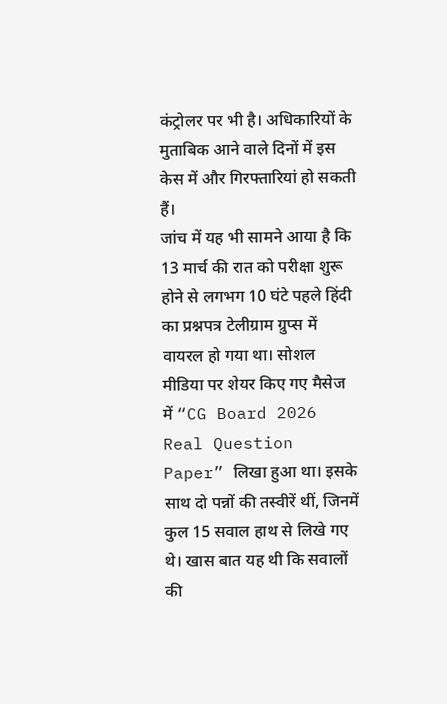कंट्रोलर पर भी है। अधिकारियों के मुताबिक आने वाले दिनों में इस केस में और गिरफ्तारियां हो सकती हैं।
जांच में यह भी सामने आया है कि 13 मार्च की रात को परीक्षा शुरू होने से लगभग 10 घंटे पहले हिंदी का प्रश्नपत्र टेलीग्राम ग्रुप्स में वायरल हो गया था। सोशल मीडिया पर शेयर किए गए मैसेज में “CG Board 2026 Real Question Paper” लिखा हुआ था। इसके साथ दो पन्नों की तस्वीरें थीं, जिनमें कुल 15 सवाल हाथ से लिखे गए थे। खास बात यह थी कि सवालों की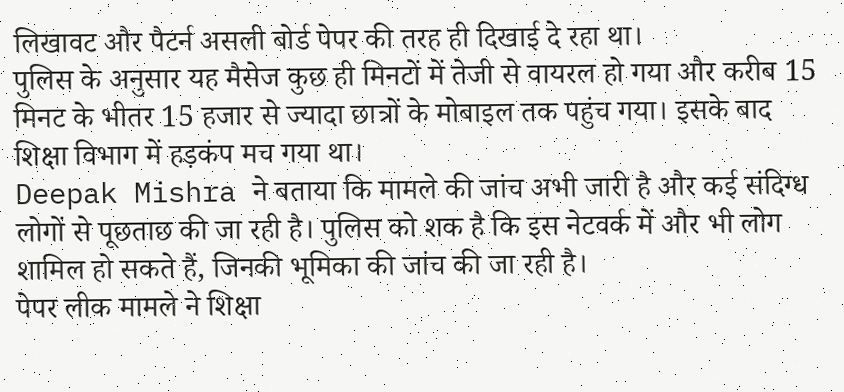लिखावट और पैटर्न असली बोर्ड पेपर की तरह ही दिखाई दे रहा था।
पुलिस के अनुसार यह मैसेज कुछ ही मिनटों में तेजी से वायरल हो गया और करीब 15 मिनट के भीतर 15 हजार से ज्यादा छात्रों के मोबाइल तक पहुंच गया। इसके बाद शिक्षा विभाग में हड़कंप मच गया था।
Deepak Mishra ने बताया कि मामले की जांच अभी जारी है और कई संदिग्ध लोगों से पूछताछ की जा रही है। पुलिस को शक है कि इस नेटवर्क में और भी लोग शामिल हो सकते हैं, जिनकी भूमिका की जांच की जा रही है।
पेपर लीक मामले ने शिक्षा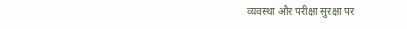व्यवस्था और परीक्षा सुरक्षा पर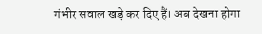गंभीर सवाल खड़े कर दिए हैं। अब देखना होगा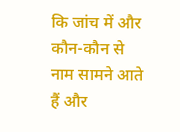कि जांच में और कौन-कौन से नाम सामने आते हैं और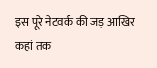इस पूरे नेटवर्क की जड़ आखिर कहां तक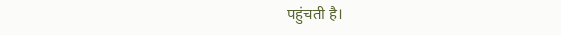पहुंचती है।